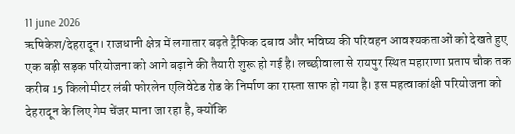11 june 2026
ऋषिकेश/देहरादून। राजधानी क्षेत्र में लगातार बढ़ते ट्रैफिक दबाव और भविष्य की परिवहन आवश्यकताओं को देखते हुए एक बड़ी सड़क परियोजना को आगे बढ़ाने की तैयारी शुरू हो गई है। लच्छीवाला से रायपुर स्थित महाराणा प्रताप चौक तक करीब 15 किलोमीटर लंबी फोरलेन एलिवेटेड रोड के निर्माण का रास्ता साफ हो गया है। इस महत्वाकांक्षी परियोजना को देहरादून के लिए गेम चेंजर माना जा रहा है, क्योंकि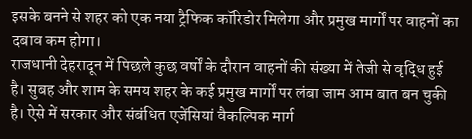इसके बनने से शहर को एक नया ट्रैफिक कॉरिडोर मिलेगा और प्रमुख मार्गों पर वाहनों का दबाव कम होगा।
राजधानी देहरादून में पिछले कुछ वर्षों के दौरान वाहनों की संख्या में तेजी से वृद्धि हुई है। सुबह और शाम के समय शहर के कई प्रमुख मार्गों पर लंबा जाम आम बात बन चुकी है। ऐसे में सरकार और संबंधित एजेंसियां वैकल्पिक मार्ग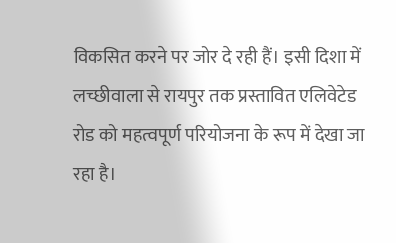विकसित करने पर जोर दे रही हैं। इसी दिशा में लच्छीवाला से रायपुर तक प्रस्तावित एलिवेटेड रोड को महत्वपूर्ण परियोजना के रूप में देखा जा रहा है।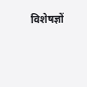विशेषज्ञों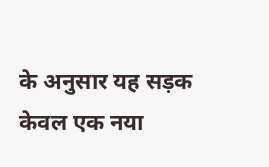के अनुसार यह सड़क केवल एक नया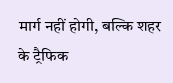मार्ग नहीं होगी, बल्कि शहर के ट्रैफिक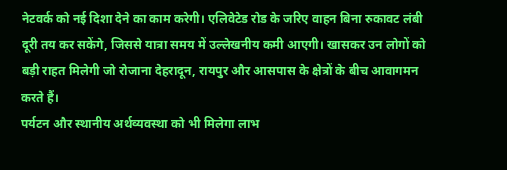नेटवर्क को नई दिशा देने का काम करेगी। एलिवेटेड रोड के जरिए वाहन बिना रुकावट लंबी दूरी तय कर सकेंगे, जिससे यात्रा समय में उल्लेखनीय कमी आएगी। खासकर उन लोगों को बड़ी राहत मिलेगी जो रोजाना देहरादून, रायपुर और आसपास के क्षेत्रों के बीच आवागमन करते हैं।
पर्यटन और स्थानीय अर्थव्यवस्था को भी मिलेगा लाभ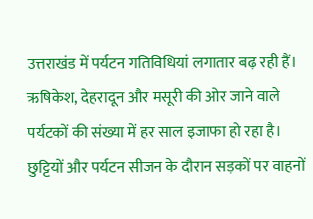उत्तराखंड में पर्यटन गतिविधियां लगातार बढ़ रही हैं। ऋषिकेश, देहरादून और मसूरी की ओर जाने वाले पर्यटकों की संख्या में हर साल इजाफा हो रहा है। छुट्टियों और पर्यटन सीजन के दौरान सड़कों पर वाहनों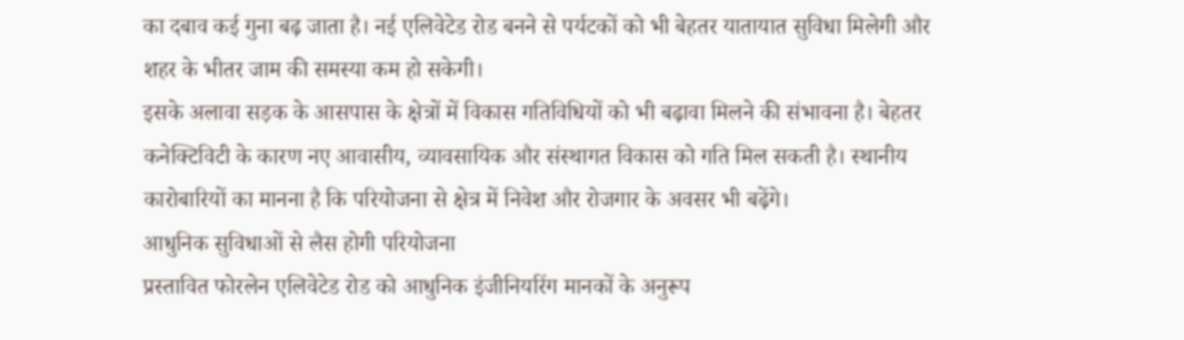का दबाव कई गुना बढ़ जाता है। नई एलिवेटेड रोड बनने से पर्यटकों को भी बेहतर यातायात सुविधा मिलेगी और शहर के भीतर जाम की समस्या कम हो सकेगी।
इसके अलावा सड़क के आसपास के क्षेत्रों में विकास गतिविधियों को भी बढ़ावा मिलने की संभावना है। बेहतर कनेक्टिविटी के कारण नए आवासीय, व्यावसायिक और संस्थागत विकास को गति मिल सकती है। स्थानीय कारोबारियों का मानना है कि परियोजना से क्षेत्र में निवेश और रोजगार के अवसर भी बढ़ेंगे।
आधुनिक सुविधाओं से लैस होगी परियोजना
प्रस्तावित फोरलेन एलिवेटेड रोड को आधुनिक इंजीनियरिंग मानकों के अनुरूप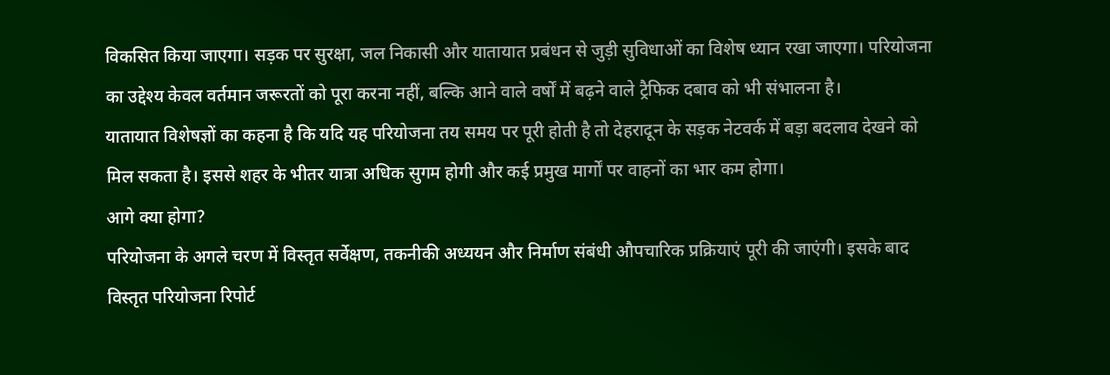विकसित किया जाएगा। सड़क पर सुरक्षा, जल निकासी और यातायात प्रबंधन से जुड़ी सुविधाओं का विशेष ध्यान रखा जाएगा। परियोजना का उद्देश्य केवल वर्तमान जरूरतों को पूरा करना नहीं, बल्कि आने वाले वर्षों में बढ़ने वाले ट्रैफिक दबाव को भी संभालना है।
यातायात विशेषज्ञों का कहना है कि यदि यह परियोजना तय समय पर पूरी होती है तो देहरादून के सड़क नेटवर्क में बड़ा बदलाव देखने को मिल सकता है। इससे शहर के भीतर यात्रा अधिक सुगम होगी और कई प्रमुख मार्गों पर वाहनों का भार कम होगा।
आगे क्या होगा?
परियोजना के अगले चरण में विस्तृत सर्वेक्षण, तकनीकी अध्ययन और निर्माण संबंधी औपचारिक प्रक्रियाएं पूरी की जाएंगी। इसके बाद विस्तृत परियोजना रिपोर्ट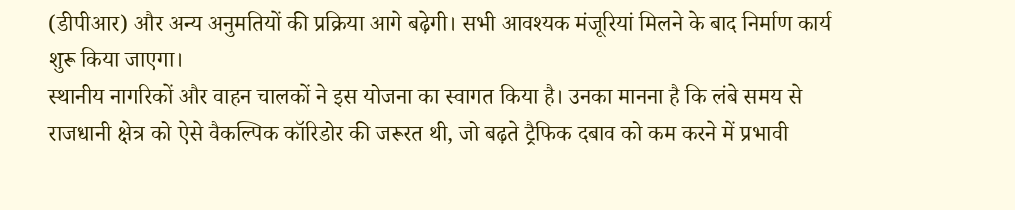(डीपीआर) और अन्य अनुमतियों की प्रक्रिया आगे बढ़ेगी। सभी आवश्यक मंजूरियां मिलने के बाद निर्माण कार्य शुरू किया जाएगा।
स्थानीय नागरिकों और वाहन चालकों ने इस योजना का स्वागत किया है। उनका मानना है कि लंबे समय से राजधानी क्षेत्र को ऐसे वैकल्पिक कॉरिडोर की जरूरत थी, जो बढ़ते ट्रैफिक दबाव को कम करने में प्रभावी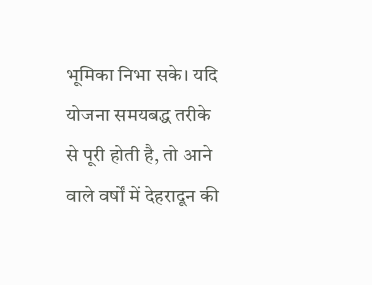भूमिका निभा सके। यदि योजना समयबद्ध तरीके से पूरी होती है, तो आने वाले वर्षों में देहरादून की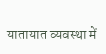यातायात व्यवस्था में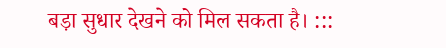बड़ा सुधार देखने को मिल सकता है। :::